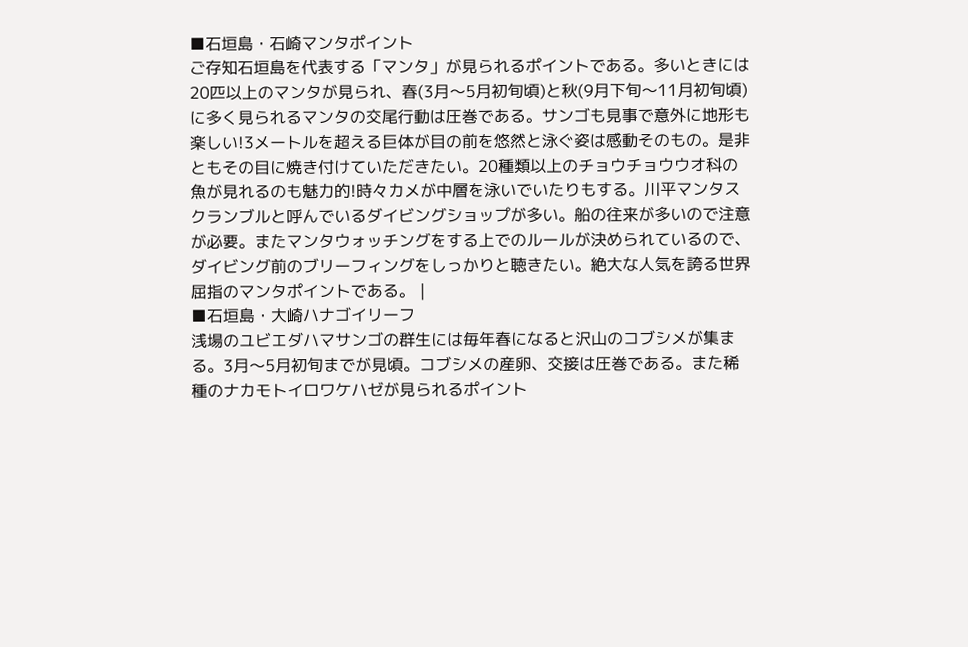■石垣島・石崎マンタポイント
ご存知石垣島を代表する「マンタ」が見られるポイントである。多いときには20匹以上のマンタが見られ、春(3月〜5月初旬頃)と秋(9月下旬〜11月初旬頃)に多く見られるマンタの交尾行動は圧巻である。サンゴも見事で意外に地形も楽しい!3メートルを超える巨体が目の前を悠然と泳ぐ姿は感動そのもの。是非ともその目に焼き付けていただきたい。20種類以上のチョウチョウウオ科の魚が見れるのも魅力的!時々カメが中層を泳いでいたりもする。川平マンタスクランブルと呼んでいるダイビングショップが多い。船の往来が多いので注意が必要。またマンタウォッチングをする上でのルールが決められているので、ダイビング前のブリーフィングをしっかりと聴きたい。絶大な人気を誇る世界屈指のマンタポイントである。 |
■石垣島・大崎ハナゴイリーフ
浅場のユビエダハマサンゴの群生には毎年春になると沢山のコブシメが集まる。3月〜5月初旬までが見頃。コブシメの産卵、交接は圧巻である。また稀種のナカモトイロワケハゼが見られるポイント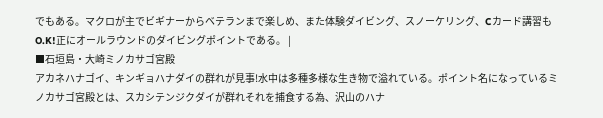でもある。マクロが主でビギナーからベテランまで楽しめ、また体験ダイビング、スノーケリング、Cカード講習もO.K!正にオールラウンドのダイビングポイントである。 |
■石垣島・大崎ミノカサゴ宮殿
アカネハナゴイ、キンギョハナダイの群れが見事!水中は多種多様な生き物で溢れている。ポイント名になっているミノカサゴ宮殿とは、スカシテンジクダイが群れそれを捕食する為、沢山のハナ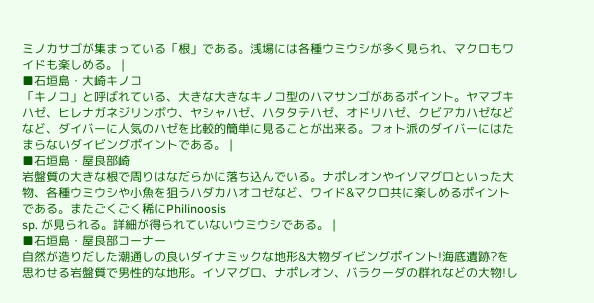ミノカサゴが集まっている「根」である。浅場には各種ウミウシが多く見られ、マクロもワイドも楽しめる。 |
■石垣島・大崎キノコ
「キノコ」と呼ばれている、大きな大きなキノコ型のハマサンゴがあるポイント。ヤマブキハゼ、ヒレナガネジリンボウ、ヤシャハゼ、ハタタテハゼ、オドリハゼ、クビアカハゼなどなど、ダイバーに人気のハゼを比較的簡単に見ることが出来る。フォト派のダイバーにはたまらないダイビングポイントである。 |
■石垣島・屋良部崎
岩盤質の大きな根で周りはなだらかに落ち込んでいる。ナポレオンやイソマグロといった大物、各種ウミウシや小魚を狙うハダカハオコゼなど、ワイド&マクロ共に楽しめるポイントである。またごくごく稀にPhilinoosis
sp. が見られる。詳細が得られていないウミウシである。 |
■石垣島・屋良部コーナー
自然が造りだした潮通しの良いダイナミックな地形&大物ダイビングポイント!海底遺跡?を思わせる岩盤質で男性的な地形。イソマグロ、ナポレオン、バラクーダの群れなどの大物!し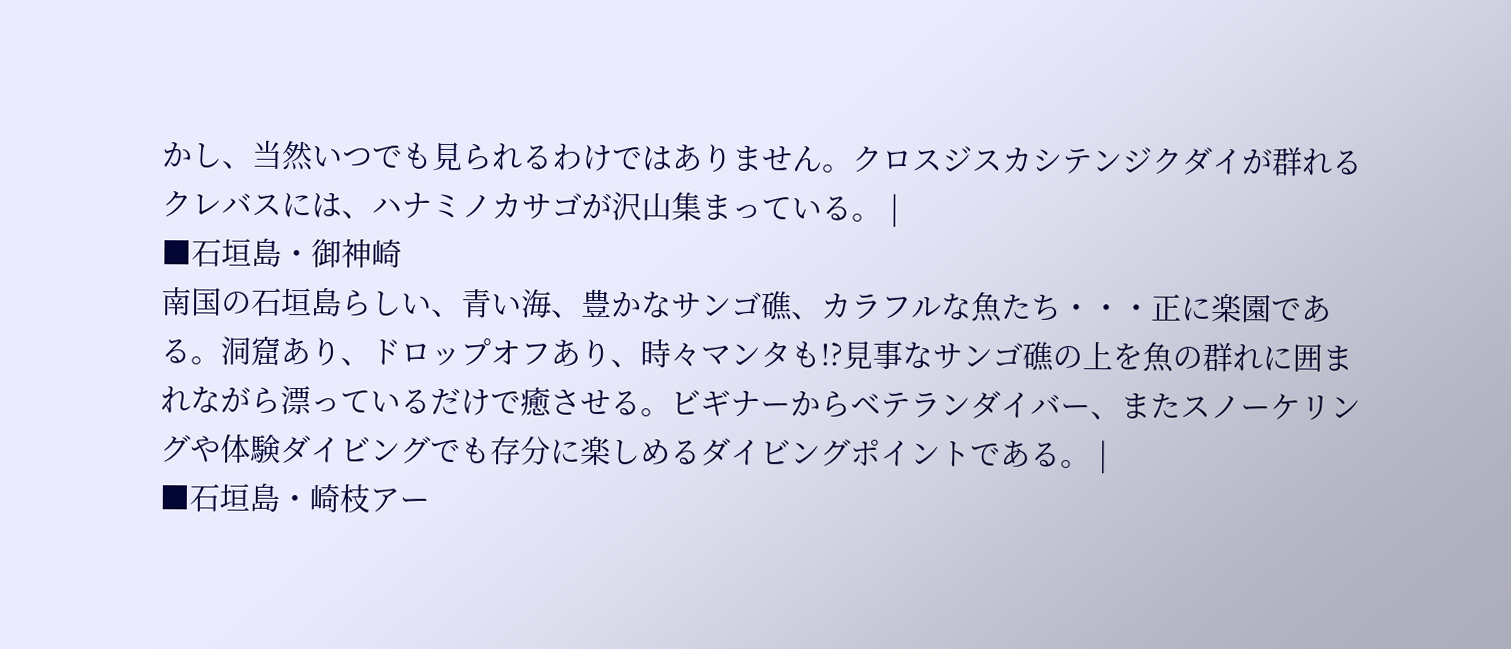かし、当然いつでも見られるわけではありません。クロスジスカシテンジクダイが群れるクレバスには、ハナミノカサゴが沢山集まっている。 |
■石垣島・御神崎
南国の石垣島らしい、青い海、豊かなサンゴ礁、カラフルな魚たち・・・正に楽園である。洞窟あり、ドロップオフあり、時々マンタも!?見事なサンゴ礁の上を魚の群れに囲まれながら漂っているだけで癒させる。ビギナーからベテランダイバー、またスノーケリングや体験ダイビングでも存分に楽しめるダイビングポイントである。 |
■石垣島・崎枝アー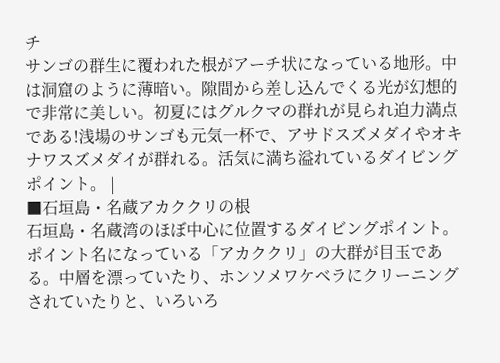チ
サンゴの群生に覆われた根がアーチ状になっている地形。中は洞窟のように薄暗い。隙間から差し込んでくる光が幻想的で非常に美しい。初夏にはグルクマの群れが見られ迫力満点である!浅場のサンゴも元気一杯で、アサドスズメダイやオキナワスズメダイが群れる。活気に満ち溢れているダイビングポイント。 |
■石垣島・名蔵アカククリの根
石垣島・名蔵湾のほぼ中心に位置するダイビングポイント。ポイント名になっている「アカククリ」の大群が目玉である。中層を漂っていたり、ホンソメワケベラにクリーニングされていたりと、いろいろ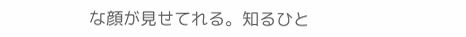な顔が見せてれる。知るひと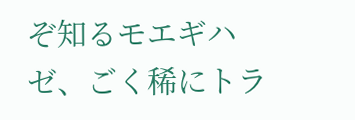ぞ知るモエギハゼ、ごく稀にトラ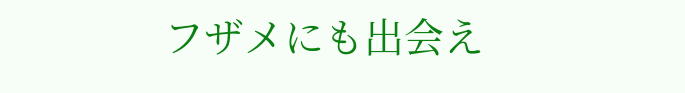フザメにも出会え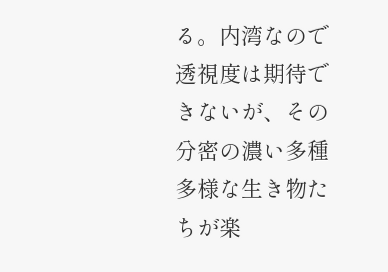る。内湾なので透視度は期待できないが、その分密の濃い多種多様な生き物たちが楽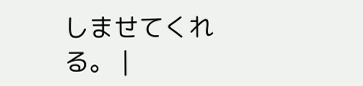しませてくれる。 |